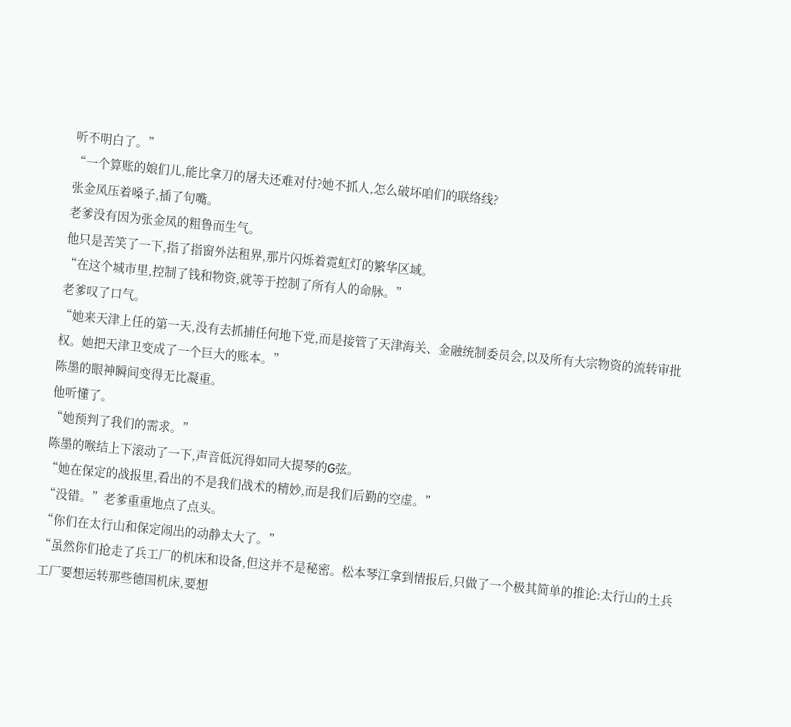听不明白了。”
“一个算账的娘们儿,能比拿刀的屠夫还难对付?她不抓人,怎么破坏咱们的联络线?
张金凤压着嗓子,插了句嘴。
老爹没有因为张金凤的粗鲁而生气。
他只是苦笑了一下,指了指窗外法租界,那片闪烁着霓虹灯的繁华区域。
“在这个城市里,控制了钱和物资,就等于控制了所有人的命脉。”
老爹叹了口气。
“她来天津上任的第一天,没有去抓捕任何地下党,而是接管了天津海关、金融统制委员会,以及所有大宗物资的流转审批权。她把天津卫变成了一个巨大的账本。”
陈墨的眼神瞬间变得无比凝重。
他听懂了。
“她预判了我们的需求。”
陈墨的喉结上下滚动了一下,声音低沉得如同大提琴的G弦。
“她在保定的战报里,看出的不是我们战术的精妙,而是我们后勤的空虚。”
“没错。”老爹重重地点了点头。
“你们在太行山和保定闹出的动静太大了。”
“虽然你们抢走了兵工厂的机床和设备,但这并不是秘密。松本琴江拿到情报后,只做了一个极其简单的推论:太行山的土兵工厂要想运转那些德国机床,要想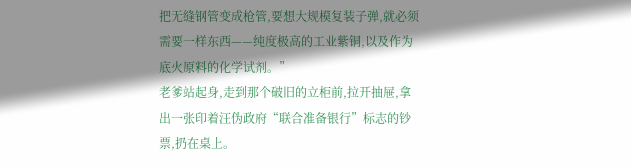把无缝钢管变成枪管,要想大规模复装子弹,就必须需要一样东西——纯度极高的工业紫铜,以及作为底火原料的化学试剂。”
老爹站起身,走到那个破旧的立柜前,拉开抽屉,拿出一张印着汪伪政府“联合准备银行”标志的钞票,扔在桌上。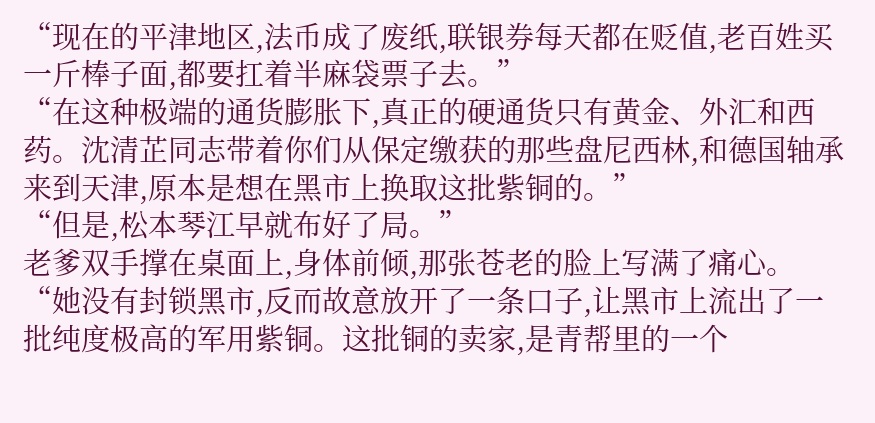“现在的平津地区,法币成了废纸,联银券每天都在贬值,老百姓买一斤棒子面,都要扛着半麻袋票子去。”
“在这种极端的通货膨胀下,真正的硬通货只有黄金、外汇和西药。沈清芷同志带着你们从保定缴获的那些盘尼西林,和德国轴承来到天津,原本是想在黑市上换取这批紫铜的。”
“但是,松本琴江早就布好了局。”
老爹双手撑在桌面上,身体前倾,那张苍老的脸上写满了痛心。
“她没有封锁黑市,反而故意放开了一条口子,让黑市上流出了一批纯度极高的军用紫铜。这批铜的卖家,是青帮里的一个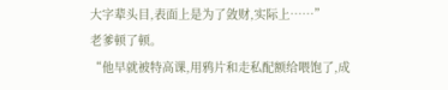大字辈头目,表面上是为了敛财,实际上……”
老爹顿了顿。
“他早就被特高课,用鸦片和走私配额给喂饱了,成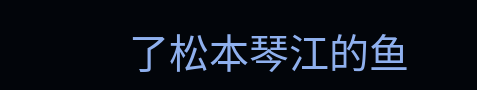了松本琴江的鱼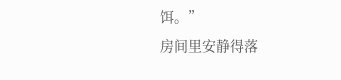饵。”
房间里安静得落